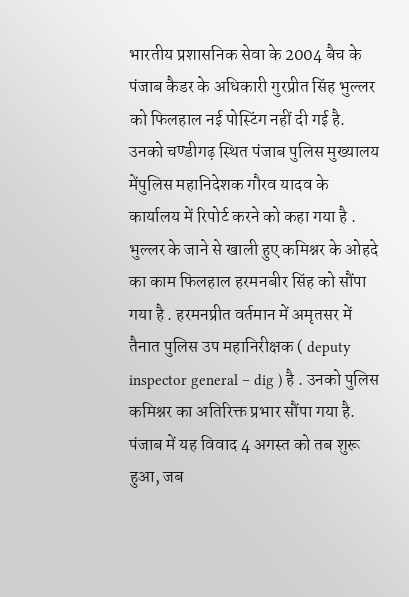भारतीय प्रशासनिक सेवा के 2004 बैच के पंजाब कैडर के अधिकारी गुरप्रीत सिंह भुल्लर को फिलहाल नई पोस्टिंग नहीं दी गई है. उनको चण्डीगढ़ स्थित पंजाब पुलिस मुख्यालय मेंपुलिस महानिदेशक गौरव यादव के कार्यालय में रिपोर्ट करने को कहा गया है . भुल्लर के जाने से खाली हुए कमिश्नर के ओहदे का काम फिलहाल हरमनबीर सिंह को सौंपा गया है . हरमनप्रीत वर्तमान में अमृतसर में तैनात पुलिस उप महानिरीक्षक ( deputy inspector general – dig ) है . उनको पुलिस कमिश्नर का अतिरिक्त प्रभार सौंपा गया है.
पंजाब में यह विवाद 4 अगस्त को तब शुरू हुआ, जब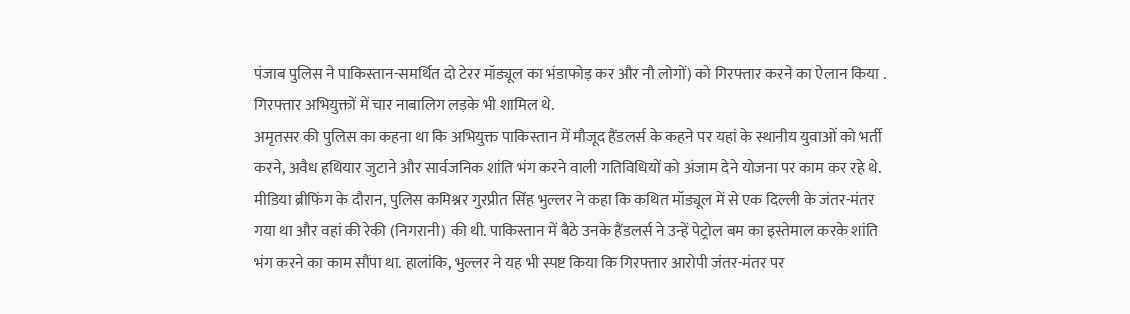पंजाब पुलिस ने पाकिस्तान-समर्थित दो टेरर मॉड्यूल का भंडाफोड़ कर और नौ लोगों) को गिरफ्तार करने का ऐलान किया . गिरफ्तार अभियुक्तों में चार नाबालिग लड़के भी शामिल थे.
अमृतसर की पुलिस का कहना था कि अभियुक्त पाकिस्तान में मौजूद हैंडलर्स के कहने पर यहां के स्थानीय युवाओं को भर्ती करने, अवैध हथियार जुटाने और सार्वजनिक शांति भंग करने वाली गतिविधियों को अंजाम देने योजना पर काम कर रहे थे.
मीडिया ब्रीफिंग के दौरान, पुलिस कमिश्नर गुरप्रीत सिंह भुल्लर ने कहा कि कथित मॉड्यूल में से एक दिल्ली के जंतर-मंतर गया था और वहां की रेकी (निगरानी) की थी. पाकिस्तान में बैठे उनके हैंडलर्स ने उन्हें पेट्रोल बम का इस्तेमाल करके शांति भंग करने का काम सौंपा था. हालांकि, भुल्लर ने यह भी स्पष्ट किया कि गिरफ्तार आरोपी जंतर-मंतर पर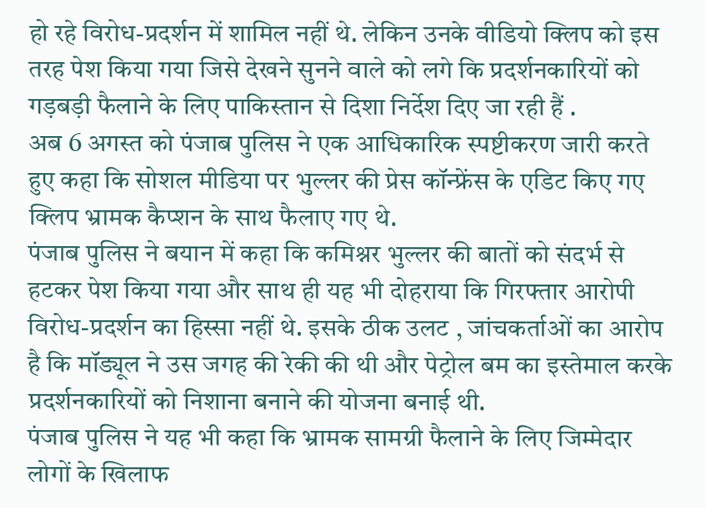हो रहे विरोध-प्रदर्शन में शामिल नहीं थे. लेकिन उनके वीडियो क्लिप को इस तरह पेश किया गया जिसे देखने सुनने वाले को लगे कि प्रदर्शनकारियों को गड़बड़ी फैलाने के लिए पाकिस्तान से दिशा निर्देश दिए जा रही हैं .
अब 6 अगस्त को पंजाब पुलिस ने एक आधिकारिक स्पष्टीकरण जारी करते हुए कहा कि सोशल मीडिया पर भुल्लर की प्रेस कॉन्फ्रेंस के एडिट किए गए क्लिप भ्रामक कैप्शन के साथ फैलाए गए थे.
पंजाब पुलिस ने बयान में कहा कि कमिश्नर भुल्लर की बातों को संदर्भ से हटकर पेश किया गया और साथ ही यह भी दोहराया कि गिरफ्तार आरोपी विरोध-प्रदर्शन का हिस्सा नहीं थे. इसके ठीक उलट , जांचकर्ताओं का आरोप है कि मॉड्यूल ने उस जगह की रेकी की थी और पेट्रोल बम का इस्तेमाल करके प्रदर्शनकारियों को निशाना बनाने की योजना बनाई थी.
पंजाब पुलिस ने यह भी कहा कि भ्रामक सामग्री फैलाने के लिए जिम्मेदार लोगों के खिलाफ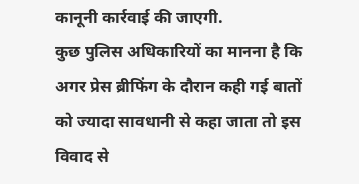कानूनी कार्रवाई की जाएगी.
कुछ पुलिस अधिकारियों का मानना है कि अगर प्रेस ब्रीफिंग के दौरान कही गई बातों को ज्यादा सावधानी से कहा जाता तो इस विवाद से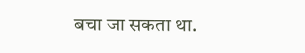बचा जा सकता था.